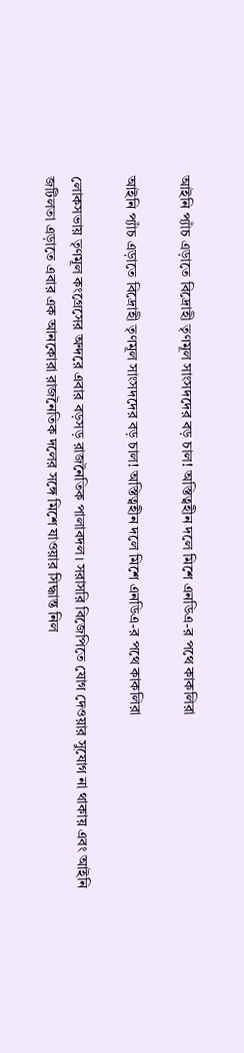আইনি প্যাঁচ এড়াতে বিদ্রোহী তৃণমূল সাংসদদের বড় চাল! অস্তিত্বহীন দলে মিশে এনডিএ-র পথে কাকলিরা

আইনি প্যাঁচ এড়াতে বিদ্রোহী তৃণমূল সাংসদদের বড় চাল! অস্তিত্বহীন দলে মিশে এনডিএ-র পথে কাকলিরা

লোকসভায় তৃণমূল কংগ্রেসের অন্দরে এবার বড়সড় রাজনৈতিক পালাবদল। সরাসরি বিজেপিতে যোগ দেওয়ার সুযোগ না থাকায় এবং আইনি জটিলতা এড়াতে এবার এক আনকোরা রাজনৈতিক দলের সঙ্গে মিশে যাওয়ার সিদ্ধান্ত নিল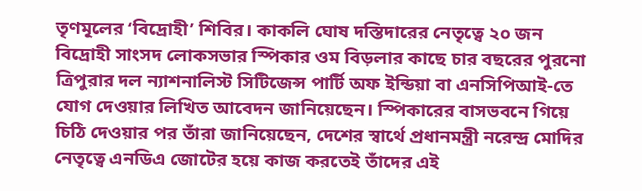তৃণমূলের ‘বিদ্রোহী’ শিবির। কাকলি ঘোষ দস্তিদারের নেতৃত্বে ২০ জন বিদ্রোহী সাংসদ লোকসভার স্পিকার ওম বিড়লার কাছে চার বছরের পুরনো ত্রিপুরার দল ন্যাশনালিস্ট সিটিজেন্স পার্টি অফ ইন্ডিয়া বা এনসিপিআই-তে যোগ দেওয়ার লিখিত আবেদন জানিয়েছেন। স্পিকারের বাসভবনে গিয়ে চিঠি দেওয়ার পর তাঁরা জানিয়েছেন, দেশের স্বার্থে প্রধানমন্ত্রী নরেন্দ্র মোদির নেতৃত্বে এনডিএ জোটের হয়ে কাজ করতেই তাঁদের এই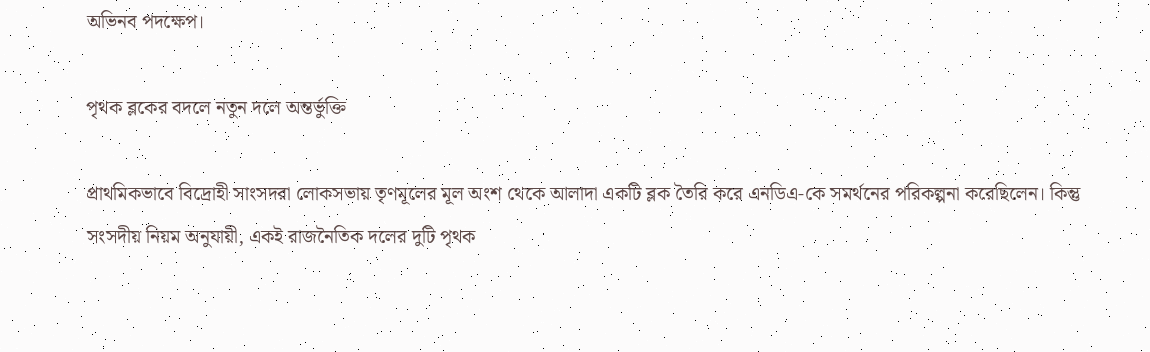অভিনব পদক্ষেপ।

পৃথক ব্লকের বদলে নতুন দলে অন্তর্ভুক্তি

প্রাথমিকভাবে বিদ্রোহী সাংসদরা লোকসভায় তৃণমূলের মূল অংশ থেকে আলাদা একটি ব্লক তৈরি করে এনডিএ-কে সমর্থনের পরিকল্পনা করেছিলেন। কিন্তু সংসদীয় নিয়ম অনুযায়ী, একই রাজনৈতিক দলের দুটি পৃথক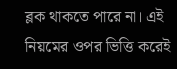ব্লক থাকতে পারে না। এই নিয়মের ওপর ভিত্তি করেই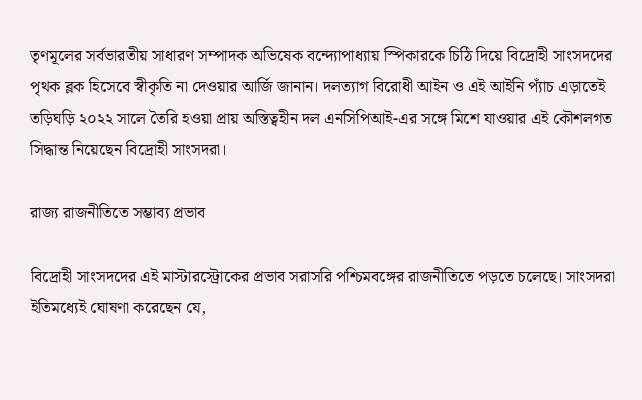তৃণমূলের সর্বভারতীয় সাধারণ সম্পাদক অভিষেক বন্দ্যোপাধ্যায় স্পিকারকে চিঠি দিয়ে বিদ্রোহী সাংসদদের পৃথক ব্লক হিসেবে স্বীকৃতি না দেওয়ার আর্জি জানান। দলত্যাগ বিরোধী আইন ও এই আইনি প্যাঁচ এড়াতেই তড়িঘড়ি ২০২২ সালে তৈরি হওয়া প্রায় অস্তিত্বহীন দল এনসিপিআই-এর সঙ্গে মিশে যাওয়ার এই কৌশলগত সিদ্ধান্ত নিয়েছেন বিদ্রোহী সাংসদরা।

রাজ্য রাজনীতিতে সম্ভাব্য প্রভাব

বিদ্রোহী সাংসদদের এই মাস্টারস্ট্রোকের প্রভাব সরাসরি পশ্চিমবঙ্গের রাজনীতিতে পড়তে চলেছে। সাংসদরা ইতিমধ্যেই ঘোষণা করেছেন যে,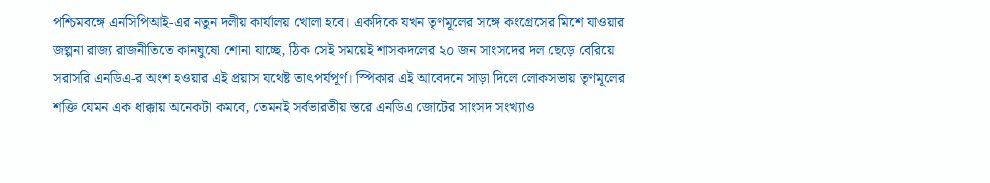পশ্চিমবঙ্গে এনসিপিআই-এর নতুন দলীয় কার্যালয় খোলা হবে। একদিকে যখন তৃণমূলের সঙ্গে কংগ্রেসের মিশে যাওয়ার জল্পনা রাজ্য রাজনীতিতে কানঘুষো শোনা যাচ্ছে, ঠিক সেই সময়েই শাসকদলের ২০ জন সাংসদের দল ছেড়ে বেরিয়ে সরাসরি এনডিএ-র অংশ হওয়ার এই প্রয়াস যথেষ্ট তাৎপর্যপূর্ণ। স্পিকার এই আবেদনে সাড়া দিলে লোকসভায় তৃণমূলের শক্তি যেমন এক ধাক্কায় অনেকটা কমবে, তেমনই সর্বভারতীয় স্তরে এনডিএ জোটের সাংসদ সংখ্যাও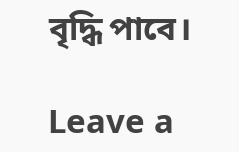বৃদ্ধি পাবে।

Leave a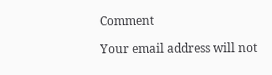Comment

Your email address will not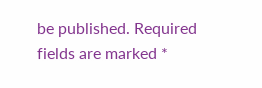be published. Required fields are marked *